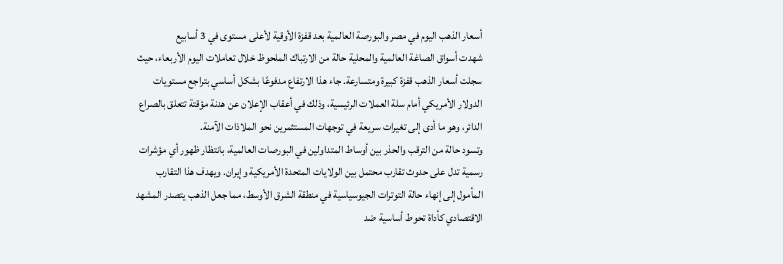أسعار الذهب اليوم في مصر والبورصة العالمية بعد قفزة الأوقية لأعلى مستوى في 3 أسابيع
شهدت أسواق الصاغة العالمية والمحلية حالة من الارتباك الملحوظ خلال تعاملات اليوم الأربعاء، حيث سجلت أسعار الذهب قفزة كبيرة ومتسارعة. جاء هذا الارتفاع مدفوعًا بشكل أساسي بتراجع مستويات الدولار الأمريكي أمام سلة العملات الرئيسية، وذلك في أعقاب الإعلان عن هدنة مؤقتة تتعلق بالصراع الدائر، وهو ما أدى إلى تغيرات سريعة في توجهات المستثمرين نحو الملاذات الآمنة.
وتسود حالة من الترقب والحذر بين أوساط المتداولين في البورصات العالمية، بانتظار ظهور أي مؤشرات رسمية تدل على حدوث تقارب محتمل بين الولايات المتحدة الأمريكية وإيران. ويهدف هذا التقارب المأمول إلى إنهاء حالة التوترات الجيوسياسية في منطقة الشرق الأوسط، مما جعل الذهب يتصدر المشهد الاقتصادي كأداة تحوط أساسية ضد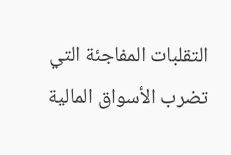التقلبات المفاجئة التي تضرب الأسواق المالية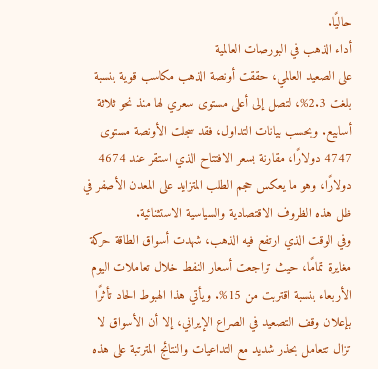حاليًا.
أداء الذهب في البورصات العالمية
على الصعيد العالمي، حققت أونصة الذهب مكاسب قوية بنسبة بلغت 2.3%، لتصل إلى أعلى مستوى سعري لها منذ نحو ثلاثة أسابيع. وبحسب بيانات التداول، فقد سجلت الأونصة مستوى 4747 دولارًا، مقارنة بسعر الافتتاح الذي استقر عند 4674 دولارًا، وهو ما يعكس حجم الطلب المتزايد على المعدن الأصفر في ظل هذه الظروف الاقتصادية والسياسية الاستثنائية.
وفي الوقت الذي ارتفع فيه الذهب، شهدت أسواق الطاقة حركة مغايرة تمامًا، حيث تراجعت أسعار النفط خلال تعاملات اليوم الأربعاء بنسبة اقتربت من 15%. ويأتي هذا الهبوط الحاد تأثرًا بإعلان وقف التصعيد في الصراع الإيراني، إلا أن الأسواق لا تزال تتعامل بحذر شديد مع التداعيات والنتائج المترتبة على هذه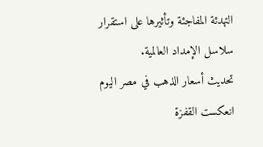التهدئة المفاجئة وتأثيرها على استقرار سلاسل الإمداد العالمية.
تحديث أسعار الذهب في مصر اليوم
انعكست القفزة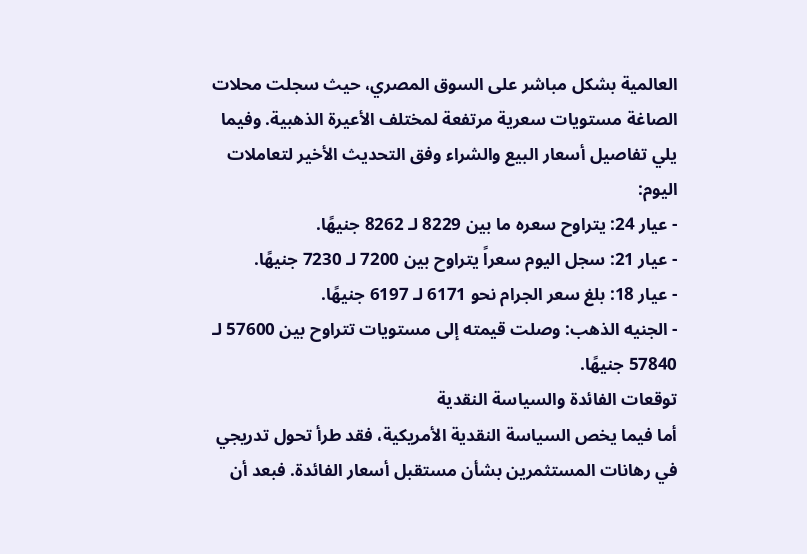العالمية بشكل مباشر على السوق المصري، حيث سجلت محلات الصاغة مستويات سعرية مرتفعة لمختلف الأعيرة الذهبية. وفيما يلي تفاصيل أسعار البيع والشراء وفق التحديث الأخير لتعاملات اليوم:
- عيار 24: يتراوح سعره ما بين 8229 لـ 8262 جنيهًا.
- عيار 21: سجل اليوم سعراً يتراوح بين 7200 لـ 7230 جنيهًا.
- عيار 18: بلغ سعر الجرام نحو 6171 لـ 6197 جنيهًا.
- الجنيه الذهب: وصلت قيمته إلى مستويات تتراوح بين 57600 لـ 57840 جنيهًا.
توقعات الفائدة والسياسة النقدية
أما فيما يخص السياسة النقدية الأمريكية، فقد طرأ تحول تدريجي في رهانات المستثمرين بشأن مستقبل أسعار الفائدة. فبعد أن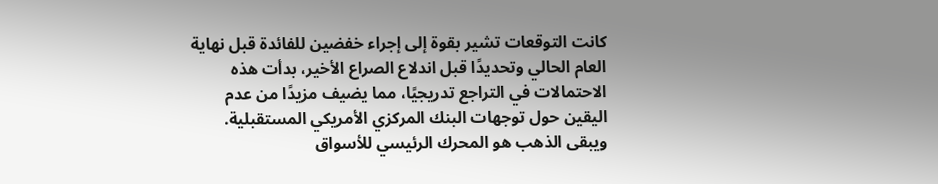كانت التوقعات تشير بقوة إلى إجراء خفضين للفائدة قبل نهاية العام الحالي وتحديدًا قبل اندلاع الصراع الأخير، بدأت هذه الاحتمالات في التراجع تدريجيًا، مما يضيف مزيدًا من عدم اليقين حول توجهات البنك المركزي الأمريكي المستقبلية.
ويبقى الذهب هو المحرك الرئيسي للأسواق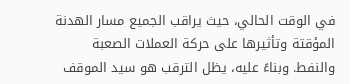في الوقت الحالي، حيث يراقب الجميع مسار الهدنة المؤقتة وتأثيرها على حركة العملات الصعبة والنفط. وبناءً عليه، يظل الترقب هو سيد الموقف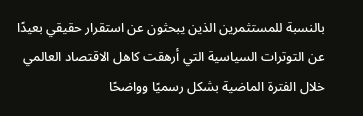بالنسبة للمستثمرين الذين يبحثون عن استقرار حقيقي بعيدًا عن التوترات السياسية التي أرهقت كاهل الاقتصاد العالمي خلال الفترة الماضية بشكل رسميًا وواضحًا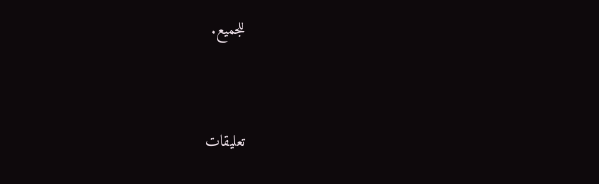للجميع.


تعليقات